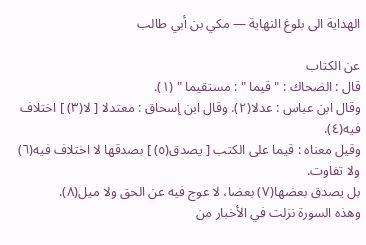الهداية الى بلوغ النهاية — مكي بن أبي طالب

عن الكتاب
قال : الضحاك : " قيما " : مستقيما " (١).
وقال ابن عباس : عدلا(٢). وقال ابن إسحاق : معتدلا [ لا(٣) ] اختلاف فيه(٤).
وقيل معناه : قيما على الكتب [ يصدق(٥) ] بصدقها لا اختلاف فيه(٦) ولا تفاوت.
بل يصدق بعضها(٧) بعضا، لا عوج فيه عن الحق ولا ميل(٨).
وهذه السورة نزلت في الأخبار من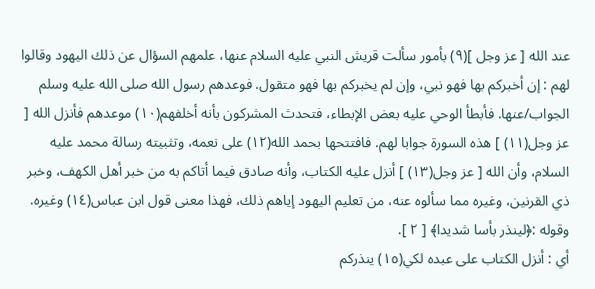عند الله [ عز وجل ](٩) بأمور سألت قريش النبي عليه السلام عنها، علمهم السؤال عن ذلك اليهود وقالوا لهم : إن أخبركم بها فهو نبي، وإن لم يخبركم بها فهو متقول. فوعدهم رسول الله صلى الله عليه وسلم الجواب/عنها. فأبطأ الوحي عليه بعض الإبطاء، فتحدث المشركون بأنه أخلفهم(١٠) موعدهم فأنزل الله [ عز وجل(١١) ] هذه السورة جوابا لهم. فافتتحها بحمد الله(١٢) على نعمه، وتثبيته رسالة محمد عليه السلام، وأن الله [ عز وجل(١٣) ] أنزل عليه الكتاب، وأنه صادق فيما أتاكم به من خبر أهل الكهف، وخبر ذي القرنين، وغيره مما سألوه عنه، من تعليم اليهود إياهم ذلك، فهذا معنى قول ابن عباس(١٤) وغيره.
وقوله :﴿لينذر بأسا شديدا﴾ [ ٢ ].
أي : أنزل الكتاب على عبده لكي(١٥) ينذركم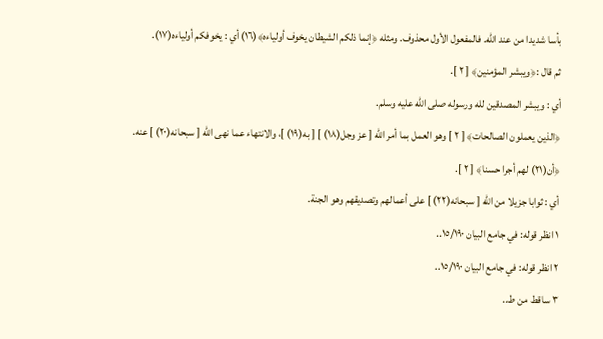بأسا شديدا من عند الله. فالمفعول الأول محذوف. ومثله ﴿إنما ذلكم الشيطان يخوف أولياءه﴾(١٦) أي : يخوفكم أولياءه(١٧).
ثم قال :﴿ويبشر المؤمنين﴾ [ ٢ ].
أي : ويبشر المصدقين لله ورسوله صلى الله عليه وسلم.
﴿الذين يعملون الصالحات﴾ [ ٢ ] وهو العمل بما أمر الله [ عز وجل(١٨) ] [ به(١٩) ]، والانتهاء عما نهى الله [ سبحانه(٢٠) ] عنه.
﴿أن(٢١) لهم أجرا حسنا﴾ [ ٢ ].
أي : ثوابا جزيلا من الله [ سبحانه(٢٢) ] على أعمالهم وتصديقهم وهو الجنة.
١ انظر قوله: في جامع البيان ١٥/١٩٠..
٢ انظر قوله: في جامع البيان ١٥/١٩٠..
٣ ساقط من ط..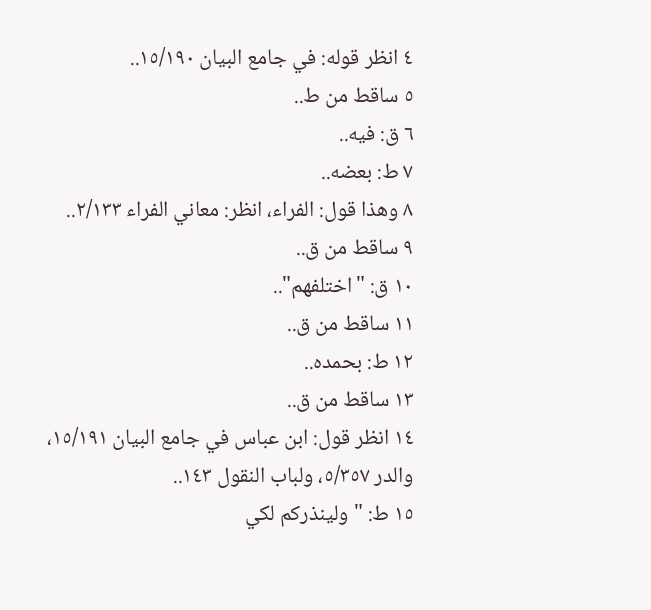٤ انظر قوله: في جامع البيان ١٥/١٩٠..
٥ ساقط من ط..
٦ ق: فيه..
٧ ط: بعضه..
٨ وهذا قول: الفراء، انظر: معاني الفراء ٢/١٣٣..
٩ ساقط من ق..
١٠ ق: "اختلفهم"..
١١ ساقط من ق..
١٢ ط: بحمده..
١٣ ساقط من ق..
١٤ انظر قول: ابن عباس في جامع البيان ١٥/١٩١، والدر ٥/٣٥٧، ولباب النقول ١٤٣..
١٥ ط: "ولينذركم لكي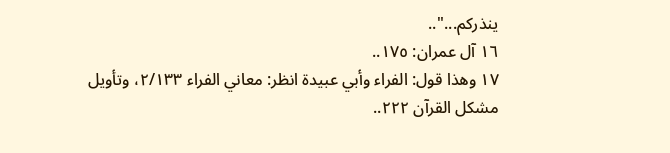ينذركم..."..
١٦ آل عمران: ١٧٥..
١٧ وهذا قول: الفراء وأبي عبيدة انظر: معاني الفراء ٢/١٣٣، وتأويل مشكل القرآن ٢٢٢..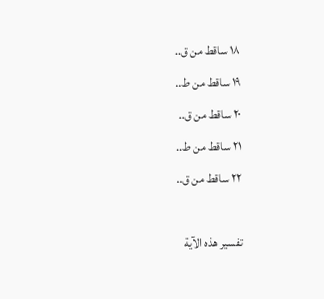١٨ ساقط من ق..
١٩ ساقط من ط..
٢٠ ساقط من ق..
٢١ ساقط من ط..
٢٢ ساقط من ق..

تفسير هذه الآية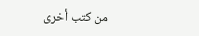من كتب أخرى